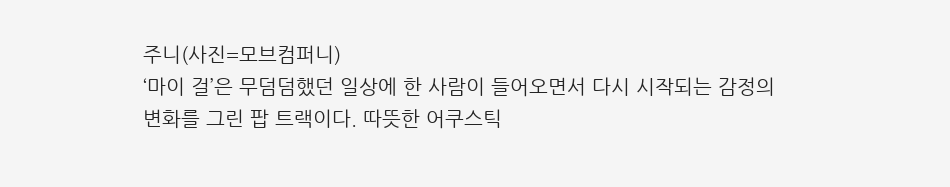주니(사진=모브컴퍼니)
‘마이 걸’은 무덤덤했던 일상에 한 사람이 들어오면서 다시 시작되는 감정의 변화를 그린 팝 트랙이다. 따뜻한 어쿠스틱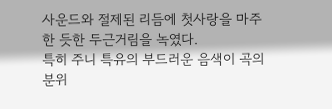사운드와 절제된 리듬에 첫사랑을 마주한 듯한 두근거림을 녹였다.
특히 주니 특유의 부드러운 음색이 곡의 분위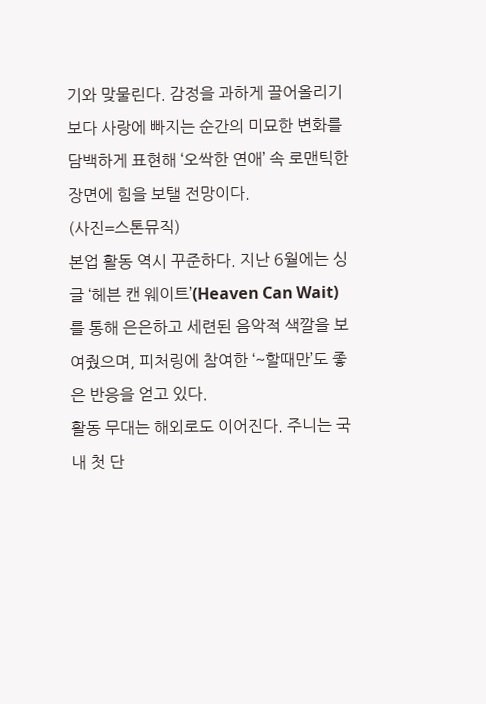기와 맞물린다. 감정을 과하게 끌어올리기보다 사랑에 빠지는 순간의 미묘한 변화를 담백하게 표현해 ‘오싹한 연애’ 속 로맨틱한 장면에 힘을 보탤 전망이다.
(사진=스톤뮤직)
본업 활동 역시 꾸준하다. 지난 6월에는 싱글 ‘헤븐 캔 웨이트’(Heaven Can Wait)를 통해 은은하고 세련된 음악적 색깔을 보여줬으며, 피처링에 참여한 ‘~할때만’도 좋은 반응을 얻고 있다.
활동 무대는 해외로도 이어진다. 주니는 국내 첫 단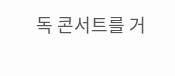독 콘서트를 거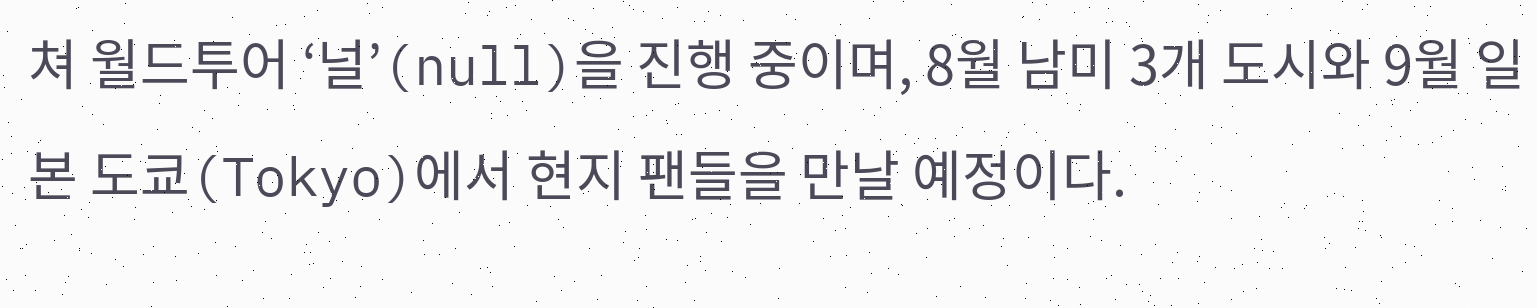쳐 월드투어 ‘널’(null)을 진행 중이며, 8월 남미 3개 도시와 9월 일본 도쿄(Tokyo)에서 현지 팬들을 만날 예정이다.